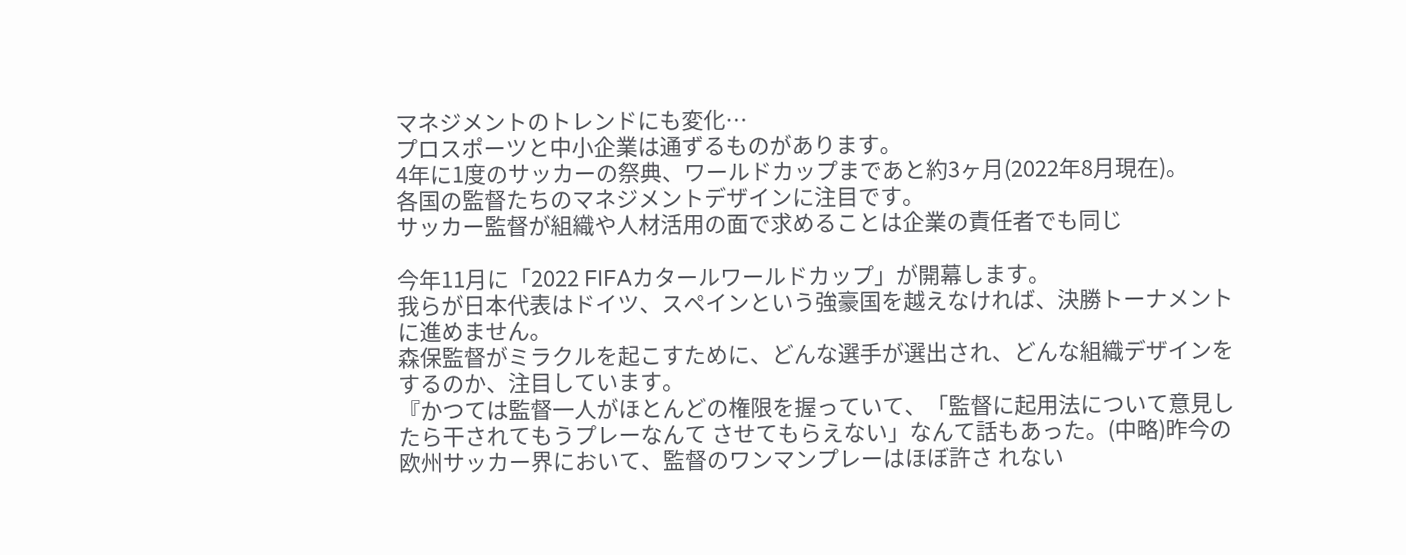マネジメントのトレンドにも変化…
プロスポーツと中小企業は通ずるものがあります。
4年に1度のサッカーの祭典、ワールドカップまであと約3ヶ月(2022年8月現在)。
各国の監督たちのマネジメントデザインに注目です。
サッカー監督が組織や人材活用の面で求めることは企業の責任者でも同じ

今年11月に「2022 FIFAカタールワールドカップ」が開幕します。
我らが日本代表はドイツ、スペインという強豪国を越えなければ、決勝トーナメントに進めません。
森保監督がミラクルを起こすために、どんな選手が選出され、どんな組織デザインをするのか、注目しています。
『かつては監督一人がほとんどの権限を握っていて、「監督に起用法について意見したら干されてもうプレーなんて させてもらえない」なんて話もあった。(中略)昨今の欧州サッカー界において、監督のワンマンプレーはほぼ許さ れない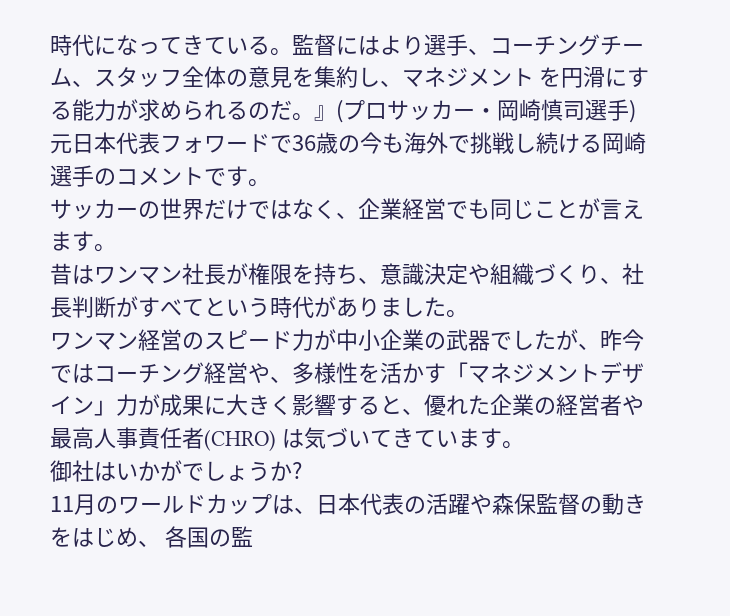時代になってきている。監督にはより選手、コーチングチーム、スタッフ全体の意見を集約し、マネジメント を円滑にする能力が求められるのだ。』(プロサッカー・岡崎慎司選手)
元日本代表フォワードで36歳の今も海外で挑戦し続ける岡崎選手のコメントです。
サッカーの世界だけではなく、企業経営でも同じことが言えます。
昔はワンマン社⻑が権限を持ち、意識決定や組織づくり、社⻑判断がすべてという時代がありました。
ワンマン経営のスピード力が中小企業の武器でしたが、昨今ではコーチング経営や、多様性を活かす「マネジメントデザイン」力が成果に大きく影響すると、優れた企業の経営者や最高人事責任者(CHRO) は気づいてきています。
御社はいかがでしょうか?
11月のワールドカップは、日本代表の活躍や森保監督の動きをはじめ、 各国の監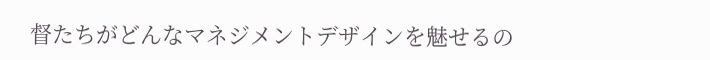督たちがどんなマネジメントデザインを魅せるの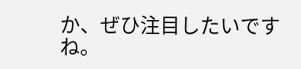か、ぜひ注目したいですね。